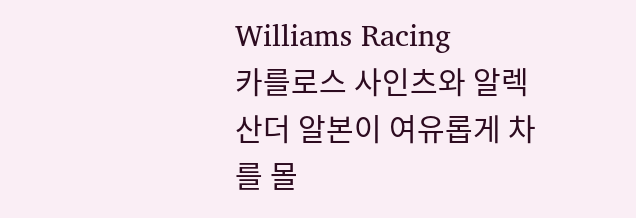Williams Racing
카를로스 사인츠와 알렉산더 알본이 여유롭게 차를 몰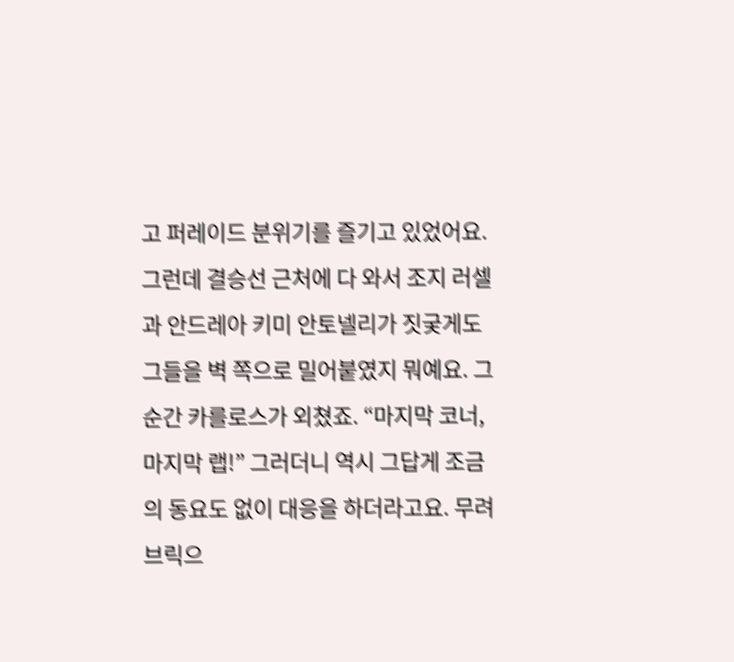고 퍼레이드 분위기를 즐기고 있었어요. 그런데 결승선 근처에 다 와서 조지 러셀과 안드레아 키미 안토넬리가 짓궂게도 그들을 벽 쪽으로 밀어붙였지 뭐예요. 그 순간 카를로스가 외쳤죠. “마지막 코너, 마지막 랩!” 그러더니 역시 그답게 조금의 동요도 없이 대응을 하더라고요. 무려 브릭으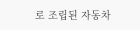로 조립된 자동차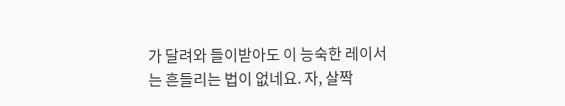가 달려와 들이받아도 이 능숙한 레이서는 흔들리는 법이 없네요. 자, 살짝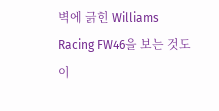벽에 긁힌 Williams Racing FW46을 보는 것도 이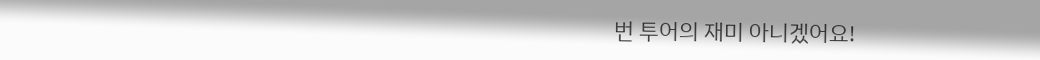번 투어의 재미 아니겠어요!